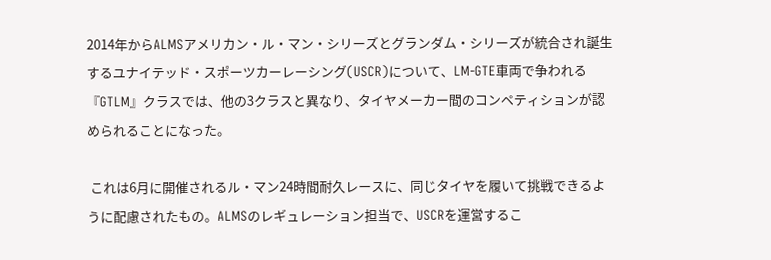2014年からALMSアメリカン・ル・マン・シリーズとグランダム・シリーズが統合され誕生するユナイテッド・スポーツカーレーシング(USCR)について、LM-GTE車両で争われる『GTLM』クラスでは、他の3クラスと異なり、タイヤメーカー間のコンペティションが認められることになった。

 これは6月に開催されるル・マン24時間耐久レースに、同じタイヤを履いて挑戦できるように配慮されたもの。ALMSのレギュレーション担当で、USCRを運営するこ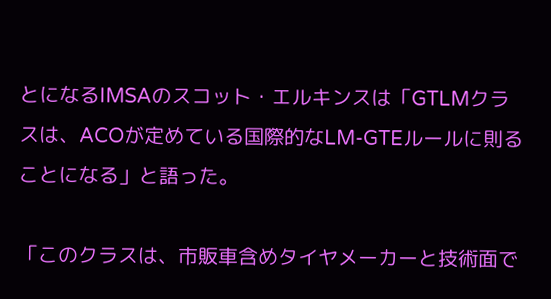とになるIMSAのスコット・エルキンスは「GTLMクラスは、ACOが定めている国際的なLM-GTEルールに則ることになる」と語った。

「このクラスは、市販車含めタイヤメーカーと技術面で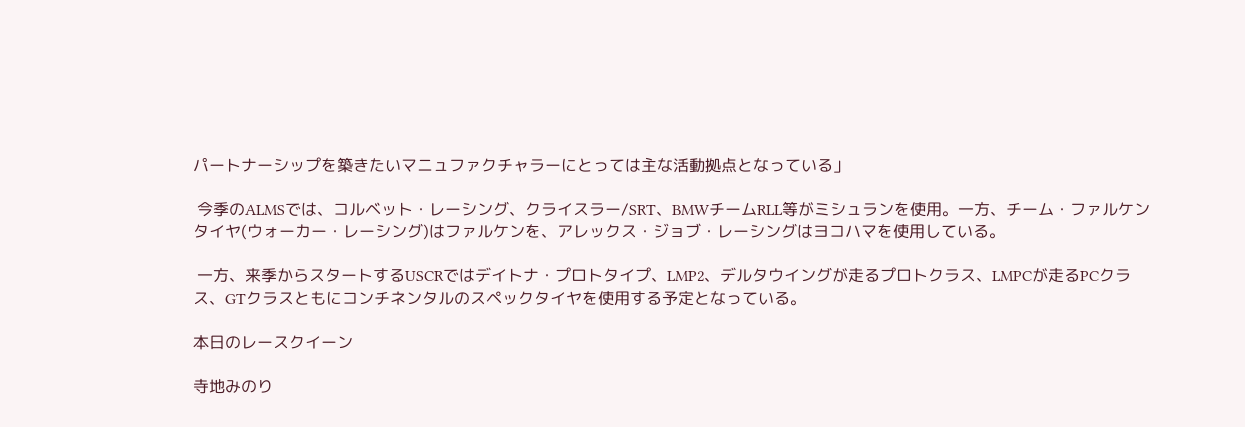パートナーシップを築きたいマニュファクチャラーにとっては主な活動拠点となっている」

 今季のALMSでは、コルベット・レーシング、クライスラー/SRT、BMWチームRLL等がミシュランを使用。一方、チーム・ファルケンタイヤ(ウォーカー・レーシング)はファルケンを、アレックス・ジョブ・レーシングはヨコハマを使用している。

 一方、来季からスタートするUSCRではデイトナ・プロトタイプ、LMP2、デルタウイングが走るプロトクラス、LMPCが走るPCクラス、GTクラスともにコンチネンタルのスペックタイヤを使用する予定となっている。

本日のレースクイーン

寺地みのり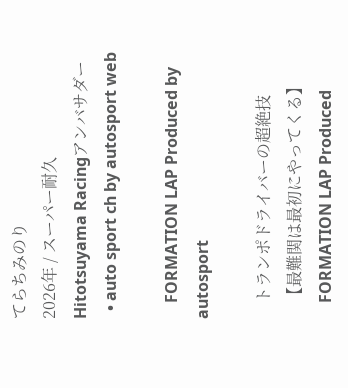てらちみのり
2026年 / スーパー耐久
Hitotsuyama Racingアンバサダー
  • auto sport ch by autosport web

    FORMATION LAP Produced by autosport

    トランポドライバーの超絶技
    【最難関は最初にやってくる】
    FORMATION LAP Produced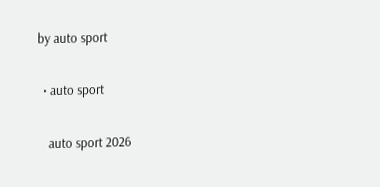by auto sport

  • auto sport

    auto sport 2026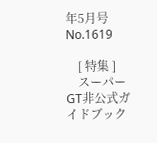年5月号 No.1619

    [ 特集 ]
    スーパーGT非公式ガイドブック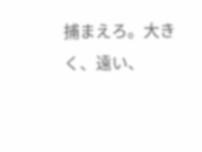捕まえろ。大きく、遠い、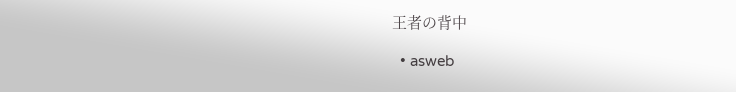王者の背中

  • asweb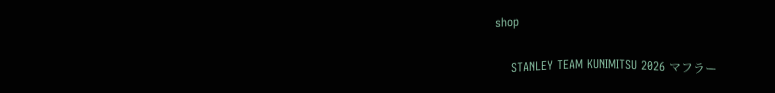shop

    STANLEY TEAM KUNIMITSU 2026 マフラー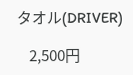タオル(DRIVER)

    2,500円